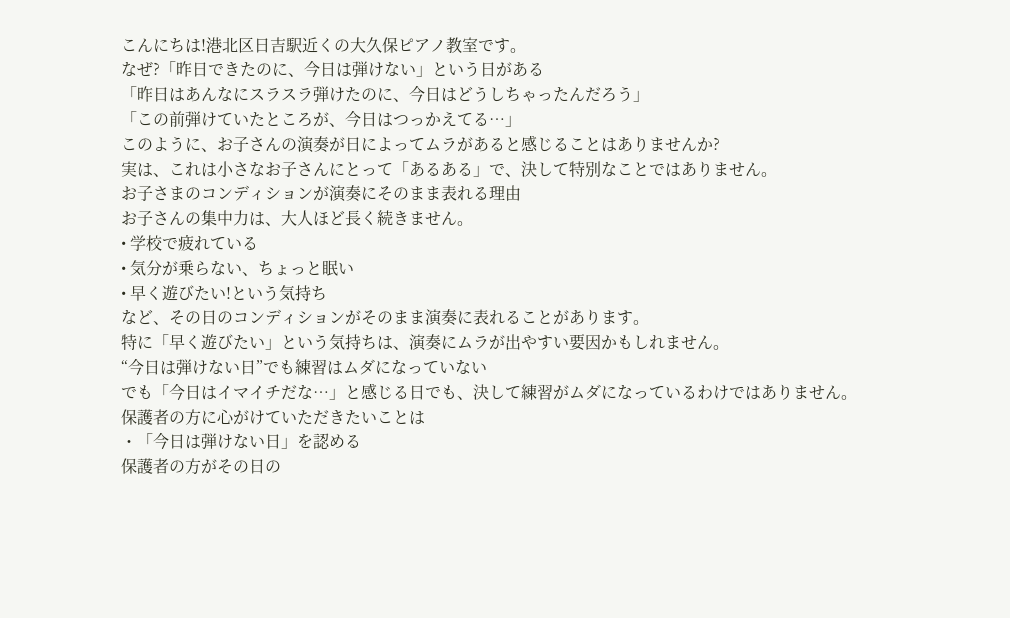こんにちは!港北区日吉駅近くの大久保ピアノ教室です。
なぜ?「昨日できたのに、今日は弾けない」という日がある
「昨日はあんなにスラスラ弾けたのに、今日はどうしちゃったんだろう」
「この前弾けていたところが、今日はつっかえてる…」
このように、お子さんの演奏が日によってムラがあると感じることはありませんか?
実は、これは小さなお子さんにとって「あるある」で、決して特別なことではありません。
お子さまのコンディションが演奏にそのまま表れる理由
お子さんの集中力は、大人ほど長く続きません。
• 学校で疲れている
• 気分が乗らない、ちょっと眠い
• 早く遊びたい!という気持ち
など、その日のコンディションがそのまま演奏に表れることがあります。
特に「早く遊びたい」という気持ちは、演奏にムラが出やすい要因かもしれません。
“今日は弾けない日”でも練習はムダになっていない
でも「今日はイマイチだな…」と感じる日でも、決して練習がムダになっているわけではありません。
保護者の方に心がけていただきたいことは
・「今日は弾けない日」を認める
保護者の方がその日の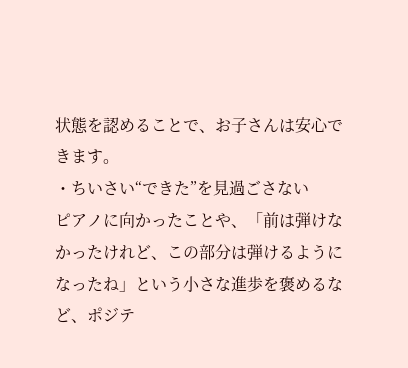状態を認めることで、お子さんは安心できます。
・ちいさい“できた”を見過ごさない
ピアノに向かったことや、「前は弾けなかったけれど、この部分は弾けるようになったね」という小さな進歩を褒めるなど、ポジテ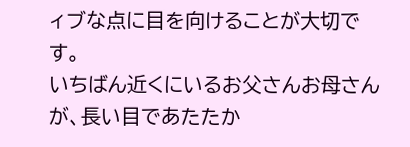ィブな点に目を向けることが大切です。
いちばん近くにいるお父さんお母さんが、長い目であたたか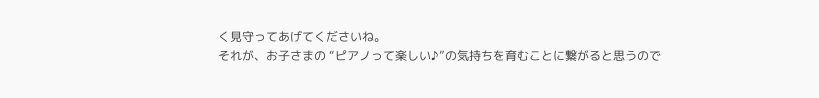く見守ってあげてくださいね。
それが、お子さまの “ピアノって楽しい♪”の気持ちを育むことに繋がると思うので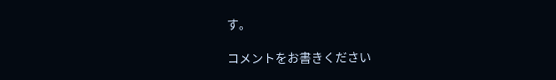す。

コメントをお書きください